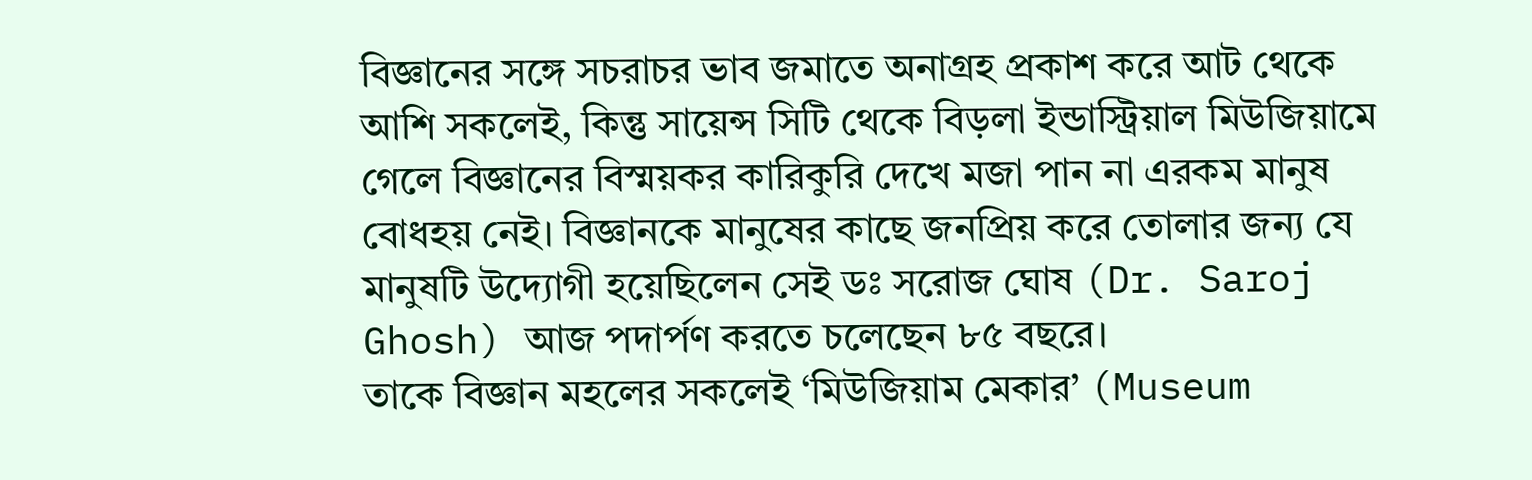বিজ্ঞানের সঙ্গে সচরাচর ভাব জমাতে অনাগ্রহ প্রকাশ করে আট থেকে আশি সকলেই, কিন্তু সায়েন্স সিটি থেকে বিড়লা ইন্ডাস্ট্রিয়াল মিউজিয়ামে গেলে বিজ্ঞানের বিস্ময়কর কারিকুরি দেখে মজা পান না এরকম মানুষ বোধহয় নেই। বিজ্ঞানকে মানুষের কাছে জনপ্রিয় করে তোলার জন্য যে মানুষটি উদ্যোগী হয়েছিলেন সেই ডঃ সরোজ ঘোষ (Dr. Saroj Ghosh) আজ পদার্পণ করতে চলেছেন ৮৫ বছরে।
তাকে বিজ্ঞান মহলের সকলেই ‘মিউজিয়াম মেকার’ (Museum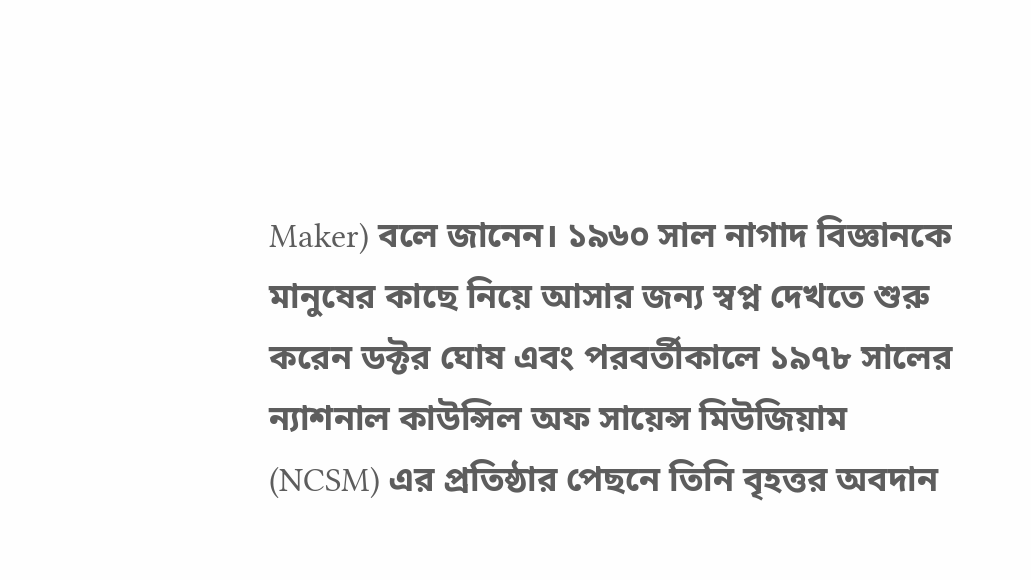Maker) বলে জানেন। ১৯৬০ সাল নাগাদ বিজ্ঞানকে মানুষের কাছে নিয়ে আসার জন্য স্বপ্ন দেখতে শুরু করেন ডক্টর ঘোষ এবং পরবর্তীকালে ১৯৭৮ সালের ন্যাশনাল কাউন্সিল অফ সায়েন্স মিউজিয়াম (NCSM) এর প্রতিষ্ঠার পেছনে তিনি বৃহত্তর অবদান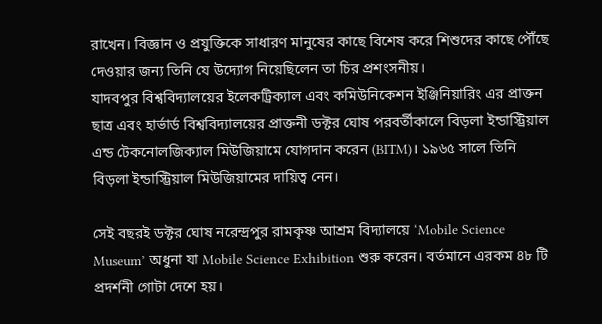রাখেন। বিজ্ঞান ও প্রযুক্তিকে সাধারণ মানুষের কাছে বিশেষ করে শিশুদের কাছে পৌঁছে দেওয়ার জন্য তিনি যে উদ্যোগ নিয়েছিলেন তা চির প্রশংসনীয়।
যাদবপুর বিশ্ববিদ্যালয়ের ইলেকট্রিক্যাল এবং কমিউনিকেশন ইঞ্জিনিয়ারিং এর প্রাক্তন ছাত্র এবং হার্ভার্ড বিশ্ববিদ্যালয়ের প্রাক্তনী ডক্টর ঘোষ পরবর্তীকালে বিড়লা ইন্ডাস্ট্রিয়াল এন্ড টেকনোলজিক্যাল মিউজিয়ামে যোগদান করেন (BITM)। ১৯৬৫ সালে তিনি বিড়লা ইন্ডাস্ট্রিয়াল মিউজিয়ামের দায়িত্ব নেন।

সেই বছরই ডক্টর ঘোষ নরেন্দ্রপুর রামকৃষ্ণ আশ্রম বিদ্যালয়ে ‘Mobile Science Museum’ অধুনা যা Mobile Science Exhibition শুরু করেন। বর্তমানে এরকম ৪৮ টি প্রদর্শনী গোটা দেশে হয়।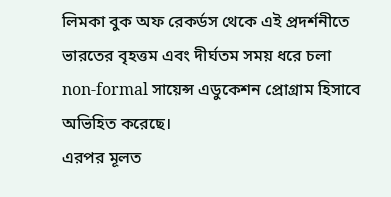লিমকা বুক অফ রেকর্ডস থেকে এই প্রদর্শনীতে ভারতের বৃহত্তম এবং দীর্ঘতম সময় ধরে চলা non-formal সায়েন্স এডুকেশন প্রোগ্রাম হিসাবে অভিহিত করেছে।
এরপর মূলত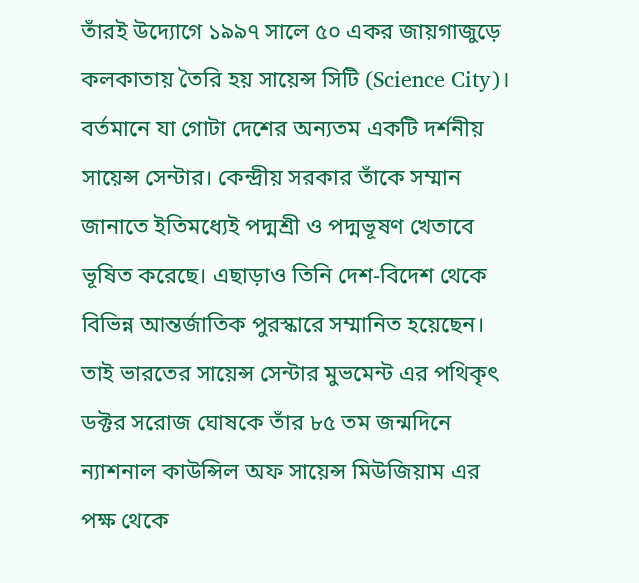তাঁরই উদ্যোগে ১৯৯৭ সালে ৫০ একর জায়গাজুড়ে কলকাতায় তৈরি হয় সায়েন্স সিটি (Science City)। বর্তমানে যা গোটা দেশের অন্যতম একটি দর্শনীয় সায়েন্স সেন্টার। কেন্দ্রীয় সরকার তাঁকে সম্মান জানাতে ইতিমধ্যেই পদ্মশ্রী ও পদ্মভূষণ খেতাবে ভূষিত করেছে। এছাড়াও তিনি দেশ-বিদেশ থেকে বিভিন্ন আন্তর্জাতিক পুরস্কারে সম্মানিত হয়েছেন। তাই ভারতের সায়েন্স সেন্টার মুভমেন্ট এর পথিকৃৎ ডক্টর সরোজ ঘোষকে তাঁর ৮৫ তম জন্মদিনে ন্যাশনাল কাউন্সিল অফ সায়েন্স মিউজিয়াম এর পক্ষ থেকে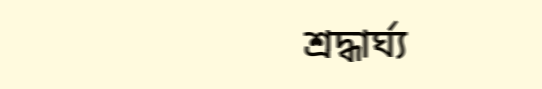শ্রদ্ধার্ঘ্য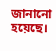জানানো হয়েছে।